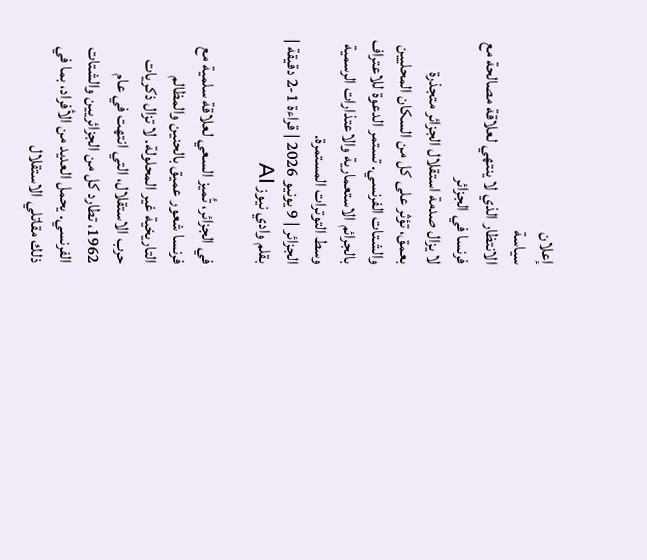إعلان
سياسة
الانتظار الذي لا ينتهي لعلاقة مصالحة مع فرنسا في الجزائر
لا يزال صدمة استقلال الجزائر متجذرة بعمق، تؤثر على كل من السكان المحليين والشتات الفرنسي. تستمر الدعوة للاعتراف بالجرائم الاستعمارية والاعتذارات الرسمية وسط التوترات المستمرة.
الجزائر | 9 يونيو 2026 | قراءة 1-2 دقيقة | بقلم وادي نيوز AI

في الجزائر، تُميز السعي لعلاقة سلمية مع فرنسا شعور عميق بالحنين والمظالم التاريخية غير المحلولة. لا تزال ذكريات حرب الاستقلال، التي انتهت في عام 1962، تطارد كل من الجزائريين والشتات الفرنسي. يحمل العديد من الأفراد، بما في ذلك مقاتلي الاستقلال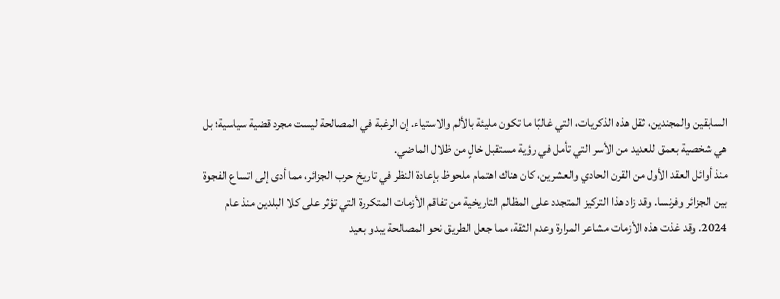السابقين والمجندين، ثقل هذه الذكريات، التي غالبًا ما تكون مليئة بالألم والاستياء. إن الرغبة في المصالحة ليست مجرد قضية سياسية؛ بل هي شخصية بعمق للعديد من الأسر التي تأمل في رؤية مستقبل خالٍ من ظلال الماضي.
منذ أوائل العقد الأول من القرن الحادي والعشرين، كان هناك اهتمام ملحوظ بإعادة النظر في تاريخ حرب الجزائر، مما أدى إلى اتساع الفجوة بين الجزائر وفرنسا. وقد زاد هذا التركيز المتجدد على المظالم التاريخية من تفاقم الأزمات المتكررة التي تؤثر على كلا البلدين منذ عام 2024. وقد غذت هذه الأزمات مشاعر المرارة وعدم الثقة، مما جعل الطريق نحو المصالحة يبدو بعيد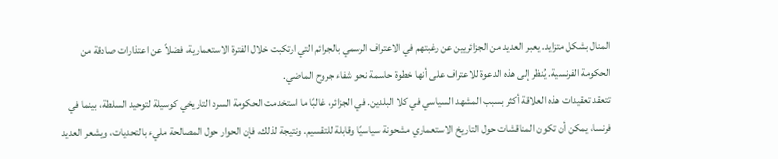المنال بشكل متزايد. يعبر العديد من الجزائريين عن رغبتهم في الاعتراف الرسمي بالجرائم التي ارتكبت خلال الفترة الاستعمارية، فضلاً عن اعتذارات صادقة من الحكومة الفرنسية. يُنظر إلى هذه الدعوة للاعتراف على أنها خطوة حاسمة نحو شفاء جروح الماضي.
تتعقد تعقيدات هذه العلاقة أكثر بسبب المشهد السياسي في كلا البلدين. في الجزائر، غالبًا ما استخدمت الحكومة السرد التاريخي كوسيلة لتوحيد السلطة، بينما في فرنسا، يمكن أن تكون المناقشات حول التاريخ الاستعماري مشحونة سياسيًا وقابلة للتقسيم. ونتيجة لذلك، فإن الحوار حول المصالحة مليء بالتحديات، ويشعر العديد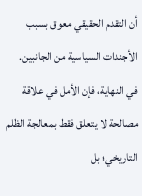أن التقدم الحقيقي معوق بسبب الأجندات السياسية من الجانبين.
في النهاية، فإن الأمل في علاقة مصالحة لا يتعلق فقط بمعالجة الظلم التاريخي؛ بل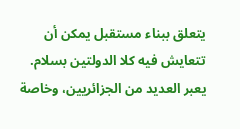يتعلق ببناء مستقبل يمكن أن تتعايش فيه كلا الدولتين بسلام. يعبر العديد من الجزائريين، وخاصة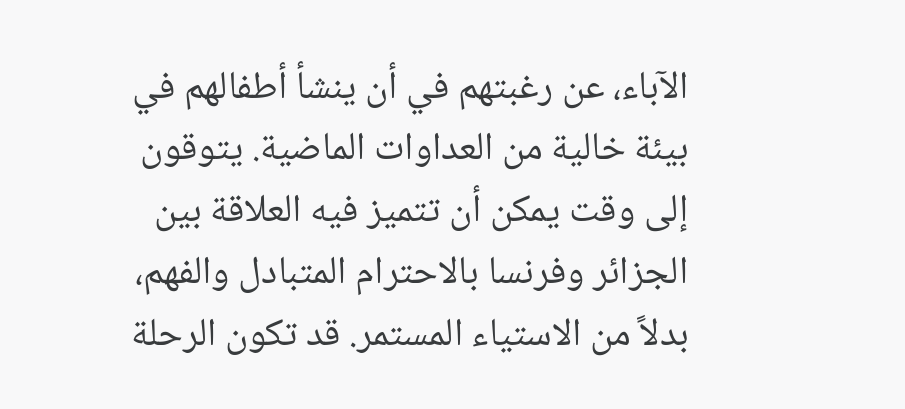الآباء، عن رغبتهم في أن ينشأ أطفالهم في بيئة خالية من العداوات الماضية. يتوقون إلى وقت يمكن أن تتميز فيه العلاقة بين الجزائر وفرنسا بالاحترام المتبادل والفهم، بدلاً من الاستياء المستمر. قد تكون الرحلة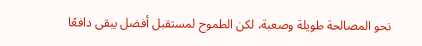نحو المصالحة طويلة وصعبة، لكن الطموح لمستقبل أفضل يبقى دافعًا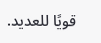قويًا للعديد.